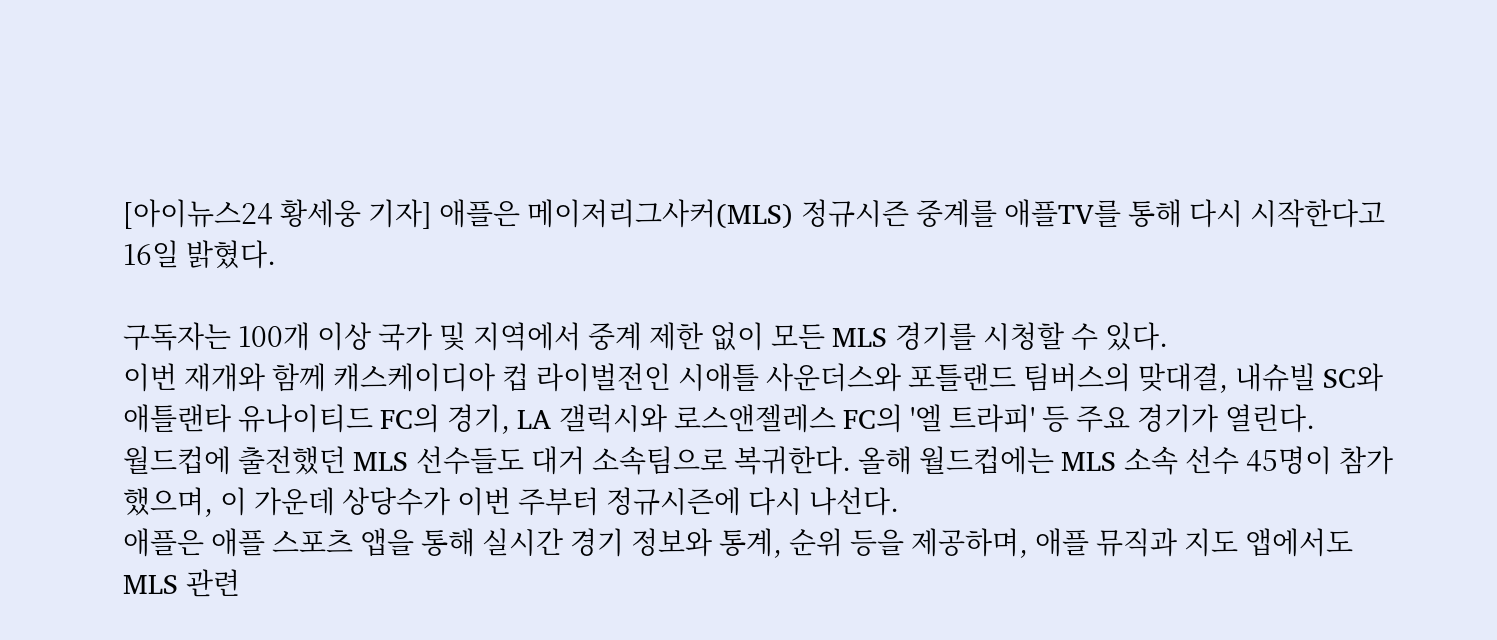[아이뉴스24 황세웅 기자] 애플은 메이저리그사커(MLS) 정규시즌 중계를 애플TV를 통해 다시 시작한다고 16일 밝혔다.

구독자는 100개 이상 국가 및 지역에서 중계 제한 없이 모든 MLS 경기를 시청할 수 있다.
이번 재개와 함께 캐스케이디아 컵 라이벌전인 시애틀 사운더스와 포틀랜드 팀버스의 맞대결, 내슈빌 SC와 애틀랜타 유나이티드 FC의 경기, LA 갤럭시와 로스앤젤레스 FC의 '엘 트라피' 등 주요 경기가 열린다.
월드컵에 출전했던 MLS 선수들도 대거 소속팀으로 복귀한다. 올해 월드컵에는 MLS 소속 선수 45명이 참가했으며, 이 가운데 상당수가 이번 주부터 정규시즌에 다시 나선다.
애플은 애플 스포츠 앱을 통해 실시간 경기 정보와 통계, 순위 등을 제공하며, 애플 뮤직과 지도 앱에서도 MLS 관련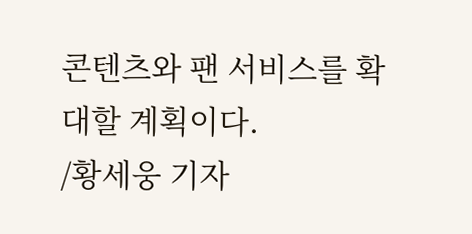콘텐츠와 팬 서비스를 확대할 계획이다.
/황세웅 기자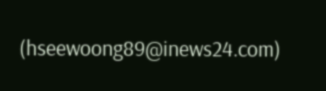(hseewoong89@inews24.com)